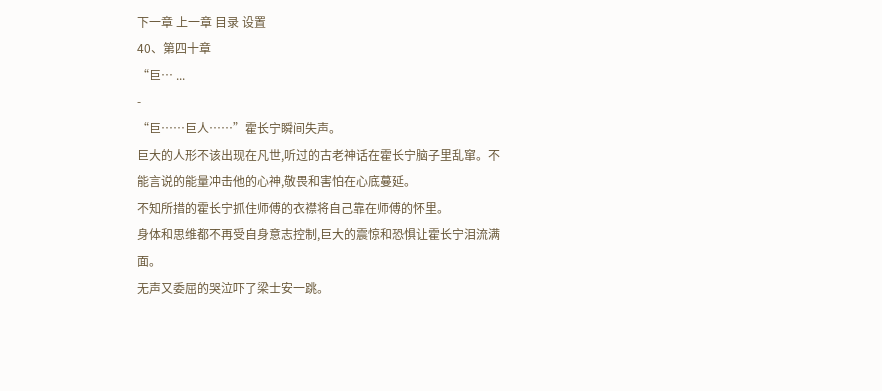下一章 上一章 目录 设置
40、第四十章
“巨… ...
-
“巨……巨人……”霍长宁瞬间失声。
巨大的人形不该出现在凡世,听过的古老神话在霍长宁脑子里乱窜。不能言说的能量冲击他的心神,敬畏和害怕在心底蔓延。
不知所措的霍长宁抓住师傅的衣襟将自己靠在师傅的怀里。
身体和思维都不再受自身意志控制,巨大的震惊和恐惧让霍长宁泪流满面。
无声又委屈的哭泣吓了梁士安一跳。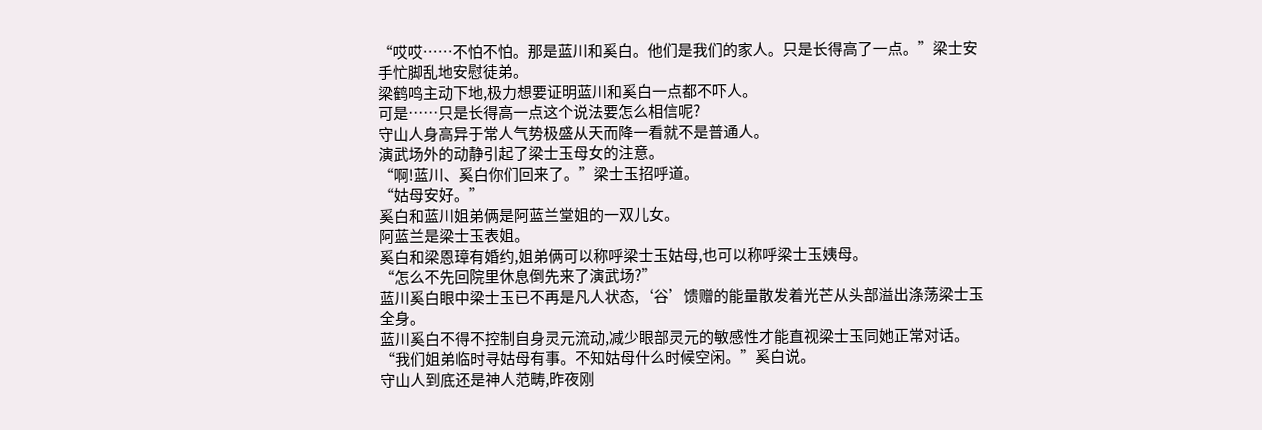“哎哎……不怕不怕。那是蓝川和奚白。他们是我们的家人。只是长得高了一点。”梁士安手忙脚乱地安慰徒弟。
梁鹤鸣主动下地,极力想要证明蓝川和奚白一点都不吓人。
可是……只是长得高一点这个说法要怎么相信呢?
守山人身高异于常人气势极盛从天而降一看就不是普通人。
演武场外的动静引起了梁士玉母女的注意。
“啊!蓝川、奚白你们回来了。”梁士玉招呼道。
“姑母安好。”
奚白和蓝川姐弟俩是阿蓝兰堂姐的一双儿女。
阿蓝兰是梁士玉表姐。
奚白和梁恩璋有婚约,姐弟俩可以称呼梁士玉姑母,也可以称呼梁士玉姨母。
“怎么不先回院里休息倒先来了演武场?”
蓝川奚白眼中梁士玉已不再是凡人状态,‘谷’馈赠的能量散发着光芒从头部溢出涤荡梁士玉全身。
蓝川奚白不得不控制自身灵元流动,减少眼部灵元的敏感性才能直视梁士玉同她正常对话。
“我们姐弟临时寻姑母有事。不知姑母什么时候空闲。”奚白说。
守山人到底还是神人范畴,昨夜刚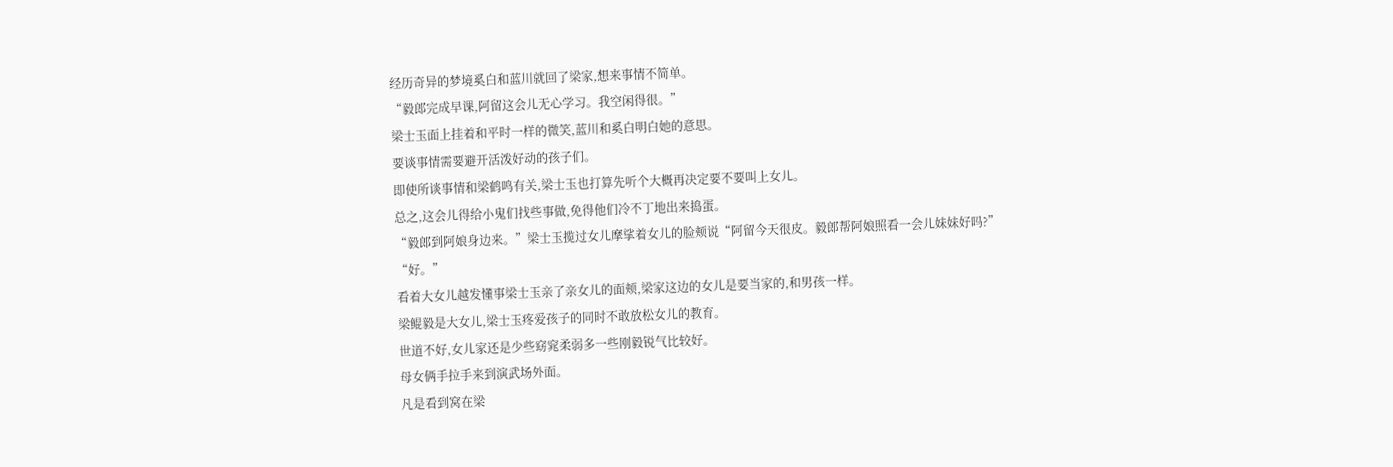经历奇异的梦境奚白和蓝川就回了梁家,想来事情不简单。
“毅郎完成早课,阿留这会儿无心学习。我空闲得很。”
梁士玉面上挂着和平时一样的微笑,蓝川和奚白明白她的意思。
要谈事情需要避开活泼好动的孩子们。
即使所谈事情和梁鹤鸣有关,梁士玉也打算先听个大概再决定要不要叫上女儿。
总之,这会儿得给小鬼们找些事做,免得他们冷不丁地出来捣蛋。
“毅郎到阿娘身边来。”梁士玉揽过女儿摩挲着女儿的脸颊说“阿留今天很皮。毅郎帮阿娘照看一会儿妹妹好吗?”
“好。”
看着大女儿越发懂事梁士玉亲了亲女儿的面颊,梁家这边的女儿是要当家的,和男孩一样。
梁鲲毅是大女儿,梁士玉疼爱孩子的同时不敢放松女儿的教育。
世道不好,女儿家还是少些窈窕柔弱多一些刚毅锐气比较好。
母女俩手拉手来到演武场外面。
凡是看到窝在梁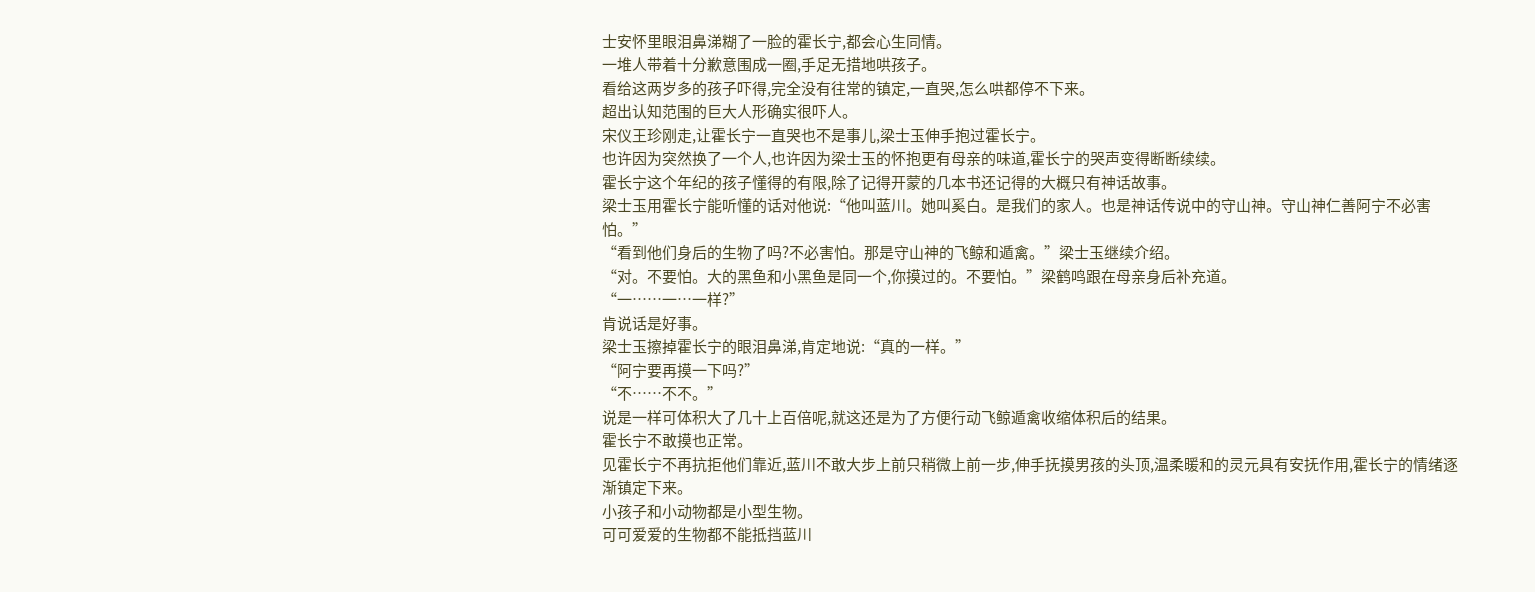士安怀里眼泪鼻涕糊了一脸的霍长宁,都会心生同情。
一堆人带着十分歉意围成一圈,手足无措地哄孩子。
看给这两岁多的孩子吓得,完全没有往常的镇定,一直哭,怎么哄都停不下来。
超出认知范围的巨大人形确实很吓人。
宋仪王珍刚走,让霍长宁一直哭也不是事儿,梁士玉伸手抱过霍长宁。
也许因为突然换了一个人,也许因为梁士玉的怀抱更有母亲的味道,霍长宁的哭声变得断断续续。
霍长宁这个年纪的孩子懂得的有限,除了记得开蒙的几本书还记得的大概只有神话故事。
梁士玉用霍长宁能听懂的话对他说:“他叫蓝川。她叫奚白。是我们的家人。也是神话传说中的守山神。守山神仁善阿宁不必害怕。”
“看到他们身后的生物了吗?不必害怕。那是守山神的飞鲸和遁禽。”梁士玉继续介绍。
“对。不要怕。大的黑鱼和小黑鱼是同一个,你摸过的。不要怕。”梁鹤鸣跟在母亲身后补充道。
“一……一…一样?”
肯说话是好事。
梁士玉擦掉霍长宁的眼泪鼻涕,肯定地说:“真的一样。”
“阿宁要再摸一下吗?”
“不……不不。”
说是一样可体积大了几十上百倍呢,就这还是为了方便行动飞鲸遁禽收缩体积后的结果。
霍长宁不敢摸也正常。
见霍长宁不再抗拒他们靠近,蓝川不敢大步上前只稍微上前一步,伸手抚摸男孩的头顶,温柔暖和的灵元具有安抚作用,霍长宁的情绪逐渐镇定下来。
小孩子和小动物都是小型生物。
可可爱爱的生物都不能抵挡蓝川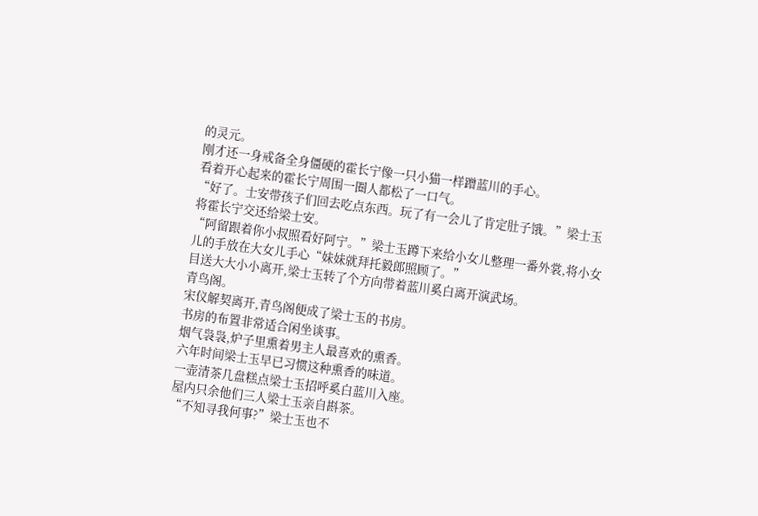的灵元。
刚才还一身戒备全身僵硬的霍长宁像一只小猫一样蹭蓝川的手心。
看着开心起来的霍长宁周围一圈人都松了一口气。
“好了。士安带孩子们回去吃点东西。玩了有一会儿了肯定肚子饿。”梁士玉将霍长宁交还给梁士安。
“阿留跟着你小叔照看好阿宁。”梁士玉蹲下来给小女儿整理一番外裳,将小女儿的手放在大女儿手心“妹妹就拜托毅郎照顾了。”
目送大大小小离开,梁士玉转了个方向带着蓝川奚白离开演武场。
青鸟阁。
宋仪解契离开,青鸟阁便成了梁士玉的书房。
书房的布置非常适合闲坐谈事。
烟气袅袅,炉子里熏着男主人最喜欢的熏香。
六年时间梁士玉早已习惯这种熏香的味道。
一壶清茶几盘糕点梁士玉招呼奚白蓝川入座。
屋内只余他们三人梁士玉亲自斟茶。
“不知寻我何事?”梁士玉也不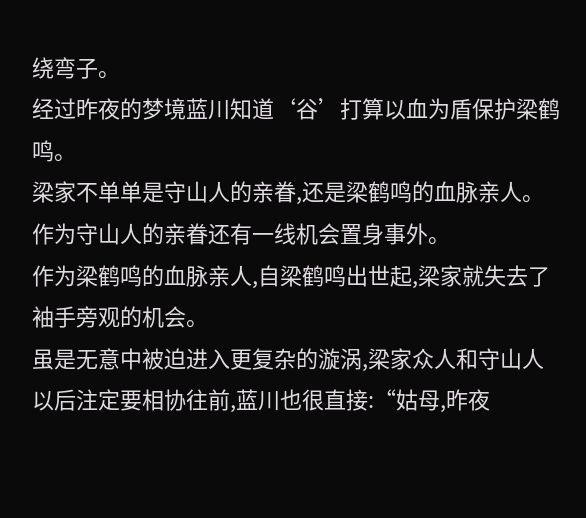绕弯子。
经过昨夜的梦境蓝川知道‘谷’打算以血为盾保护梁鹤鸣。
梁家不单单是守山人的亲眷,还是梁鹤鸣的血脉亲人。
作为守山人的亲眷还有一线机会置身事外。
作为梁鹤鸣的血脉亲人,自梁鹤鸣出世起,梁家就失去了袖手旁观的机会。
虽是无意中被迫进入更复杂的漩涡,梁家众人和守山人以后注定要相协往前,蓝川也很直接:“姑母,昨夜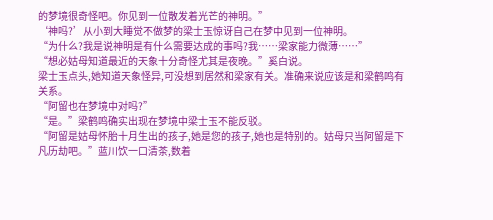的梦境很奇怪吧。你见到一位散发着光芒的神明。”
‘神吗?’从小到大睡觉不做梦的梁士玉惊讶自己在梦中见到一位神明。
“为什么?我是说神明是有什么需要达成的事吗?我……梁家能力微薄……”
“想必姑母知道最近的天象十分奇怪尤其是夜晚。”奚白说。
梁士玉点头,她知道天象怪异,可没想到居然和梁家有关。准确来说应该是和梁鹤鸣有关系。
“阿留也在梦境中对吗?”
“是。”梁鹤鸣确实出现在梦境中梁士玉不能反驳。
“阿留是姑母怀胎十月生出的孩子,她是您的孩子,她也是特别的。姑母只当阿留是下凡历劫吧。”蓝川饮一口清茶,数着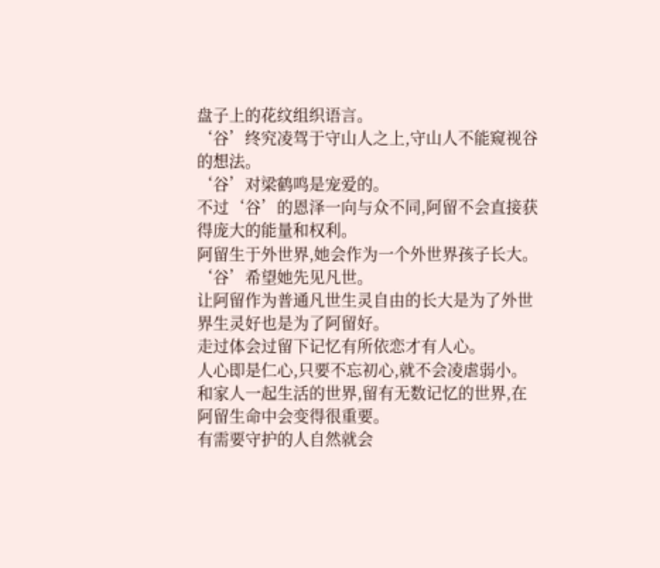盘子上的花纹组织语言。
‘谷’终究凌驾于守山人之上,守山人不能窥视谷的想法。
‘谷’对梁鹤鸣是宠爱的。
不过‘谷’的恩泽一向与众不同,阿留不会直接获得庞大的能量和权利。
阿留生于外世界,她会作为一个外世界孩子长大。
‘谷’希望她先见凡世。
让阿留作为普通凡世生灵自由的长大是为了外世界生灵好也是为了阿留好。
走过体会过留下记忆有所依恋才有人心。
人心即是仁心,只要不忘初心,就不会凌虐弱小。
和家人一起生活的世界,留有无数记忆的世界,在阿留生命中会变得很重要。
有需要守护的人自然就会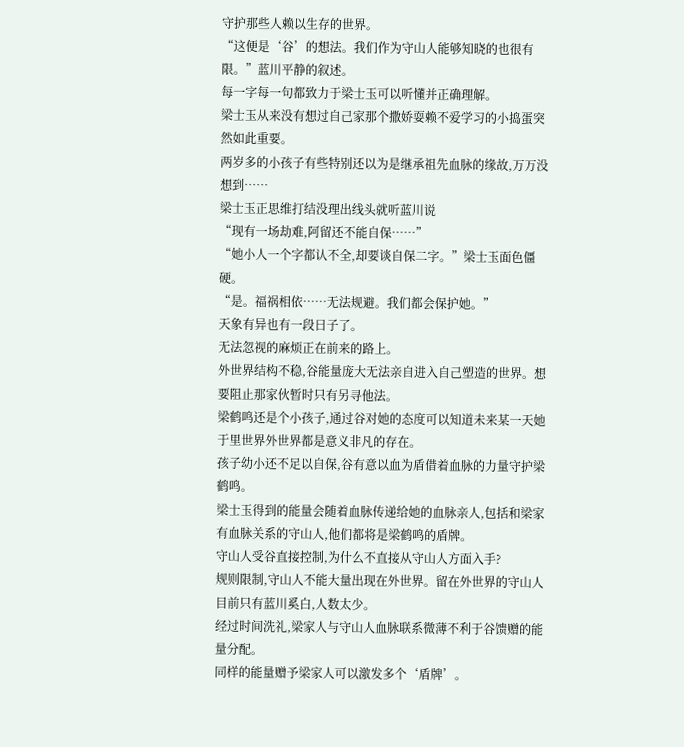守护那些人赖以生存的世界。
“这便是‘谷’的想法。我们作为守山人能够知晓的也很有限。”蓝川平静的叙述。
每一字每一句都致力于梁士玉可以听懂并正确理解。
梁士玉从来没有想过自己家那个撒娇耍赖不爱学习的小捣蛋突然如此重要。
两岁多的小孩子有些特别还以为是继承祖先血脉的缘故,万万没想到……
梁士玉正思维打结没理出线头就听蓝川说
“现有一场劫难,阿留还不能自保……”
“她小人一个字都认不全,却要谈自保二字。”梁士玉面色僵硬。
“是。福祸相依……无法规避。我们都会保护她。”
天象有异也有一段日子了。
无法忽视的麻烦正在前来的路上。
外世界结构不稳,谷能量庞大无法亲自进入自己塑造的世界。想要阻止那家伙暂时只有另寻他法。
梁鹤鸣还是个小孩子,通过谷对她的态度可以知道未来某一天她于里世界外世界都是意义非凡的存在。
孩子幼小还不足以自保,谷有意以血为盾借着血脉的力量守护梁鹤鸣。
梁士玉得到的能量会随着血脉传递给她的血脉亲人,包括和梁家有血脉关系的守山人,他们都将是梁鹤鸣的盾牌。
守山人受谷直接控制,为什么不直接从守山人方面入手?
规则限制,守山人不能大量出现在外世界。留在外世界的守山人目前只有蓝川奚白,人数太少。
经过时间洗礼,梁家人与守山人血脉联系微薄不利于谷馈赠的能量分配。
同样的能量赠予梁家人可以激发多个‘盾牌’。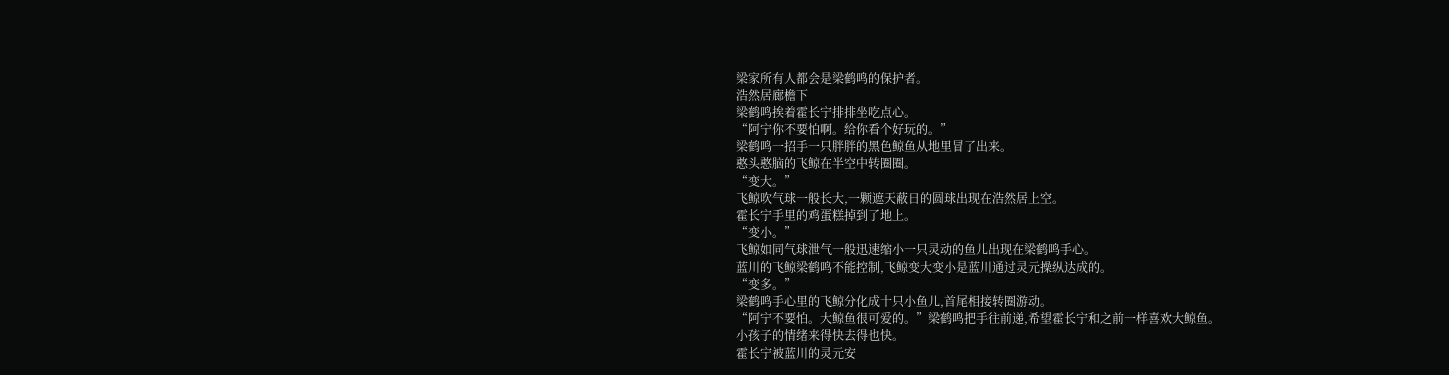梁家所有人都会是梁鹤鸣的保护者。
浩然居廊檐下
梁鹤鸣挨着霍长宁排排坐吃点心。
“阿宁你不要怕啊。给你看个好玩的。”
梁鹤鸣一招手一只胖胖的黑色鲸鱼从地里冒了出来。
憨头憨脑的飞鲸在半空中转圈圈。
“变大。”
飞鲸吹气球一般长大,一颗遮天蔽日的圆球出现在浩然居上空。
霍长宁手里的鸡蛋糕掉到了地上。
“变小。”
飞鲸如同气球泄气一般迅速缩小一只灵动的鱼儿出现在梁鹤鸣手心。
蓝川的飞鲸梁鹤鸣不能控制,飞鲸变大变小是蓝川通过灵元操纵达成的。
“变多。”
梁鹤鸣手心里的飞鲸分化成十只小鱼儿,首尾相接转圈游动。
“阿宁不要怕。大鲸鱼很可爱的。”梁鹤鸣把手往前递,希望霍长宁和之前一样喜欢大鲸鱼。
小孩子的情绪来得快去得也快。
霍长宁被蓝川的灵元安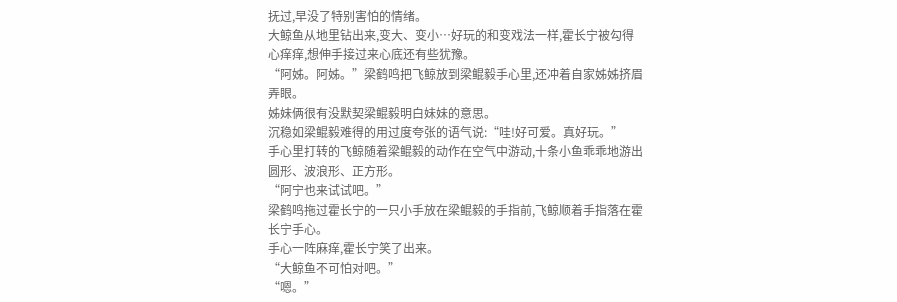抚过,早没了特别害怕的情绪。
大鲸鱼从地里钻出来,变大、变小…好玩的和变戏法一样,霍长宁被勾得心痒痒,想伸手接过来心底还有些犹豫。
“阿姊。阿姊。”梁鹤鸣把飞鲸放到梁鲲毅手心里,还冲着自家姊姊挤眉弄眼。
姊妹俩很有没默契梁鲲毅明白妹妹的意思。
沉稳如梁鲲毅难得的用过度夸张的语气说:“哇!好可爱。真好玩。”
手心里打转的飞鲸随着梁鲲毅的动作在空气中游动,十条小鱼乖乖地游出圆形、波浪形、正方形。
“阿宁也来试试吧。”
梁鹤鸣拖过霍长宁的一只小手放在梁鲲毅的手指前,飞鲸顺着手指落在霍长宁手心。
手心一阵麻痒,霍长宁笑了出来。
“大鲸鱼不可怕对吧。”
“嗯。”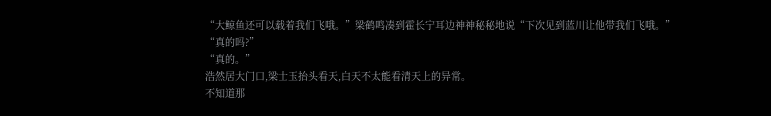“大鲸鱼还可以载着我们飞哦。”梁鹤鸣凑到霍长宁耳边神神秘秘地说“下次见到蓝川让他带我们飞哦。”
“真的吗?”
“真的。”
浩然居大门口,梁士玉抬头看天,白天不太能看清天上的异常。
不知道那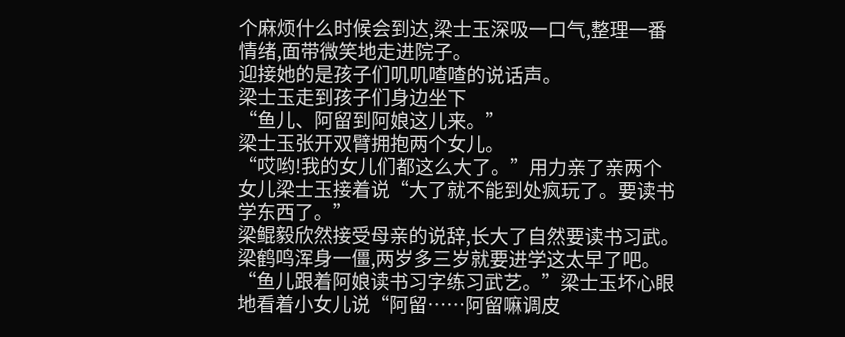个麻烦什么时候会到达,梁士玉深吸一口气,整理一番情绪,面带微笑地走进院子。
迎接她的是孩子们叽叽喳喳的说话声。
梁士玉走到孩子们身边坐下
“鱼儿、阿留到阿娘这儿来。”
梁士玉张开双臂拥抱两个女儿。
“哎哟!我的女儿们都这么大了。”用力亲了亲两个女儿梁士玉接着说“大了就不能到处疯玩了。要读书学东西了。”
梁鲲毅欣然接受母亲的说辞,长大了自然要读书习武。
梁鹤鸣浑身一僵,两岁多三岁就要进学这太早了吧。
“鱼儿跟着阿娘读书习字练习武艺。”梁士玉坏心眼地看着小女儿说“阿留……阿留嘛调皮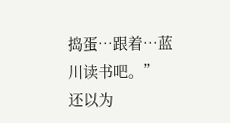捣蛋…跟着…蓝川读书吧。”
还以为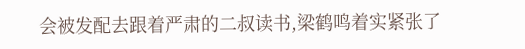会被发配去跟着严肃的二叔读书,梁鹤鸣着实紧张了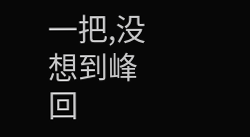一把,没想到峰回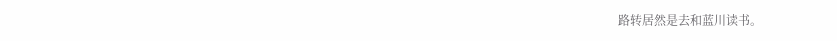路转居然是去和蓝川读书。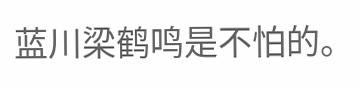蓝川梁鹤鸣是不怕的。